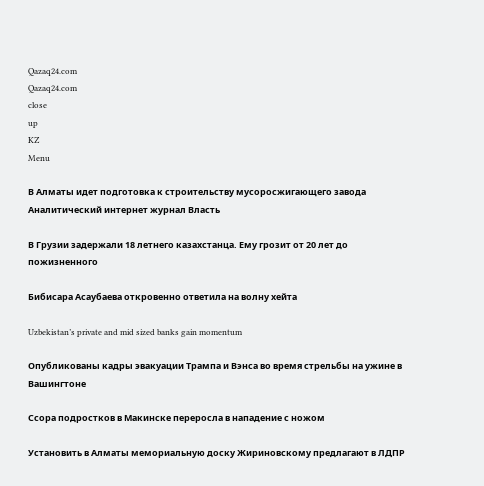Qazaq24.com
Qazaq24.com
close
up
KZ
Menu

В Алматы идет подготовка к строительству мусоросжигающего завода Аналитический интернет журнал Власть

В Грузии задержали 18 летнего казахстанца. Ему грозит от 20 лет до пожизненного

Бибисара Асаубаева откровенно ответила на волну хейта

Uzbekistan’s private and mid sized banks gain momentum

Опубликованы кадры эвакуации Трампа и Вэнса во время стрельбы на ужине в Вашингтоне

Ссора подростков в Макинске переросла в нападение с ножом

Установить в Алматы мемориальную доску Жириновскому предлагают в ЛДПР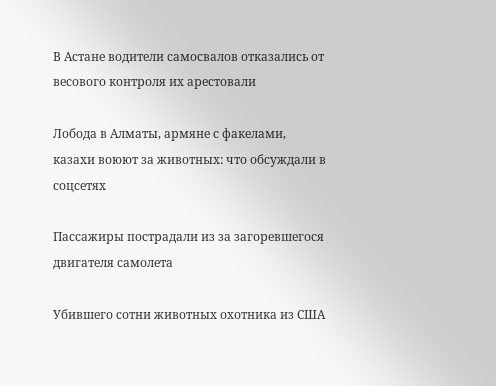В Астане водители самосвалов отказались от весового контроля их арестовали

Лобода в Алматы, армяне с факелами, казахи воюют за животных: что обсуждали в соцсетях

Пассажиры пострадали из за загоревшегося двигателя самолета

Убившего сотни животных охотника из США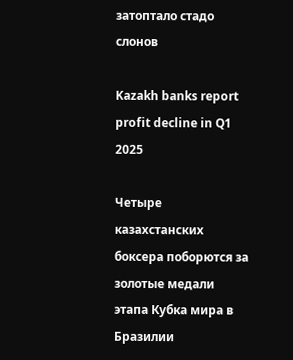затоптало стадо слонов

Kazakh banks report profit decline in Q1 2025

Четыре казахстанских боксера поборются за золотые медали этапа Кубка мира в Бразилии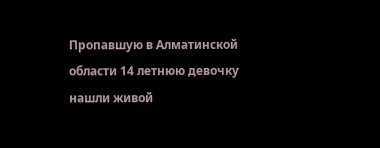Пропавшую в Алматинской области 14 летнюю девочку нашли живой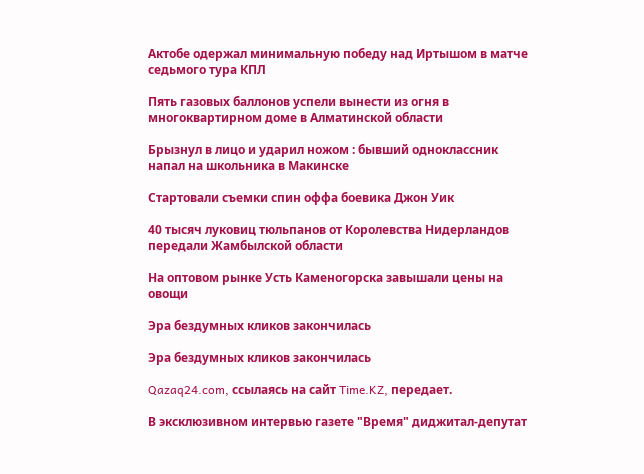Актобе одержал минимальную победу над Иртышом в матче седьмого тура КПЛ

Пять газовых баллонов успели вынести из огня в многоквартирном доме в Алматинской области

Брызнул в лицо и ударил ножом : бывший одноклассник напал на школьника в Макинске

Стартовали съемки спин оффа боевика Джон Уик

40 тысяч луковиц тюльпанов от Королевства Нидерландов передали Жамбылской области

На оптовом рынке Усть Каменогорска завышали цены на овощи

Эра бездумных кликов закончилась

Эра бездумных кликов закончилась

Qazaq24.com, ссылаясь на сайт Time.KZ, передает.

В эксклюзивном интервью газете "Время" диджитал-депутат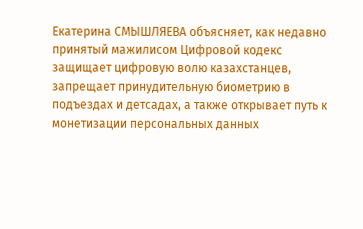Екатерина СМЫШЛЯЕВА объясняет, как недавно принятый мажилисом Цифровой кодекс защищает цифровую волю казахстанцев, запрещает принудительную биометрию в подъездах и детсадах, а также открывает путь к монетизации персональных данных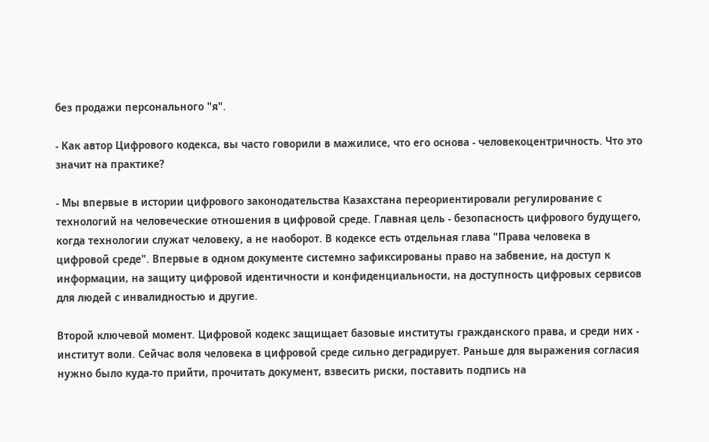без продажи персонального "я".

- Как автор Цифрового кодекса, вы часто говорили в мажилисе, что его основа - человекоцентричность. Что это значит на практике?

- Мы впервые в истории цифрового законодательства Казахстана переориентировали регулирование с технологий на человеческие отношения в цифровой среде. Главная цель - безопасность цифрового будущего, когда технологии служат человеку, а не наоборот. В кодексе есть отдельная глава "Права человека в цифровой среде". Впервые в одном документе системно зафиксированы право на забвение, на доступ к информации, на защиту цифровой идентичности и конфиденциальности, на доступность цифровых сервисов для людей с инвалидностью и другие.

Второй ключевой момент. Цифровой кодекс защищает базовые институты гражданского права, и среди них - институт воли. Сейчас воля человека в цифровой среде сильно деградирует. Раньше для выражения согласия нужно было куда-то прийти, прочитать документ, взвесить риски, поставить подпись на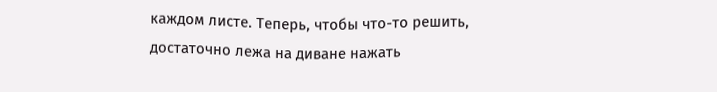каждом листе. Теперь, чтобы что-то решить, достаточно лежа на диване нажать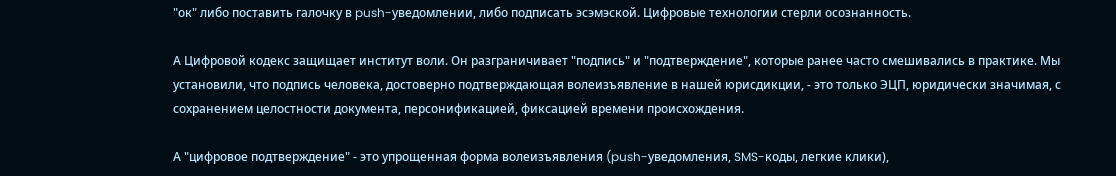"ок" либо поставить галочку в push-уведомлении, либо подписать эсэмэской. Цифровые технологии стерли осознанность.

А Цифровой кодекс защищает институт воли. Он разграничивает "подпись" и "подтверждение", которые ранее часто смешивались в практике. Мы установили, что подпись человека, достоверно подтверждающая волеизъявление в нашей юрисдикции, - это только ЭЦП, юридически значимая, с сохранением целостности документа, персонификацией, фиксацией времени происхождения.

А "цифровое подтверждение" - это упрощенная форма волеизъявления (push-уведомления, SMS-коды, легкие клики),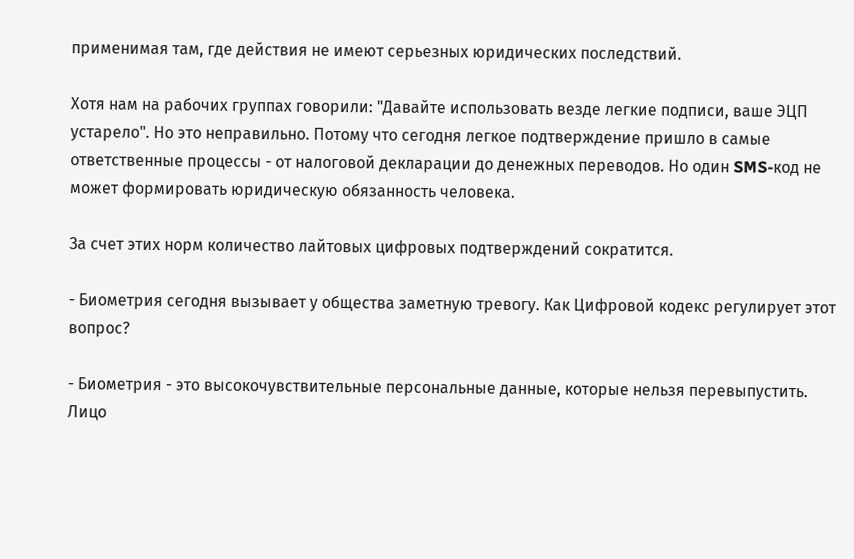применимая там, где действия не имеют серьезных юридических последствий.

Хотя нам на рабочих группах говорили: "Давайте использовать везде легкие подписи, ваше ЭЦП устарело". Но это неправильно. Потому что сегодня легкое подтверждение пришло в самые ответственные процессы - от налоговой декларации до денежных переводов. Но один SMS-код не может формировать юридическую обязанность человека.

За счет этих норм количество лайтовых цифровых подтверждений сократится.

- Биометрия сегодня вызывает у общества заметную тревогу. Как Цифровой кодекс регулирует этот вопрос?

- Биометрия - это высокочувствительные персональные данные, которые нельзя перевыпустить. Лицо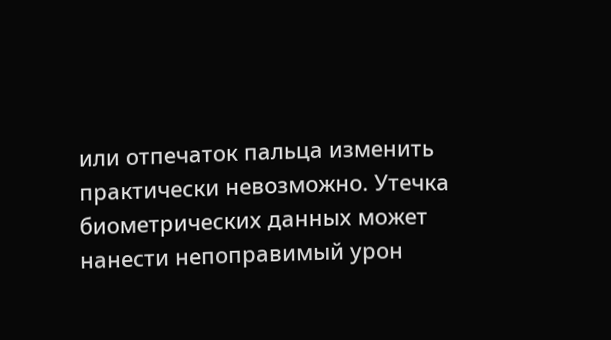или отпечаток пальца изменить практически невозможно. Утечка биометрических данных может нанести непоправимый урон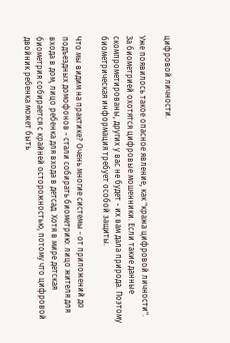цифровой личности.

Уже появилось такое опасное явление, как "кража цифровой личности". За биометрией охотятся цифровые мошенники. Если такие данные скомпрометированы, других у вас не будет - их вам дала природа. Поэтому биометрическая информация требует особой защиты.

Что мы видим на практике? Очень многие системы - от приложений до подъездных домофонов - стали собирать биометрию: лицо жителя для входа в дом, лицо ребенка для входа в детсад. Хотя в мире детская биометрия собирается с крайней осторожностью, потому что цифровой двойник ребенка может быть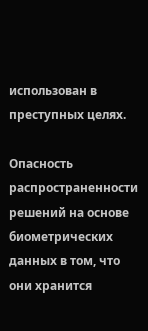использован в преступных целях.

Опасность распространенности решений на основе биометрических данных в том, что они хранится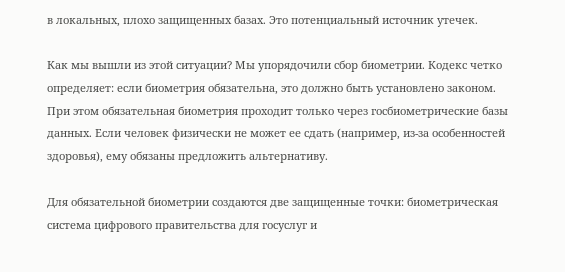в локальных, плохо защищенных базах. Это потенциальный источник утечек.

Как мы вышли из этой ситуации? Мы упорядочили сбор биометрии. Кодекс четко определяет: если биометрия обязательна, это должно быть установлено законом. При этом обязательная биометрия проходит только через госбиометрические базы данных. Если человек физически не может ее сдать (например, из-за особенностей здоровья), ему обязаны предложить альтернативу.

Для обязательной биометрии создаются две защищенные точки: биометрическая система цифрового правительства для госуслуг и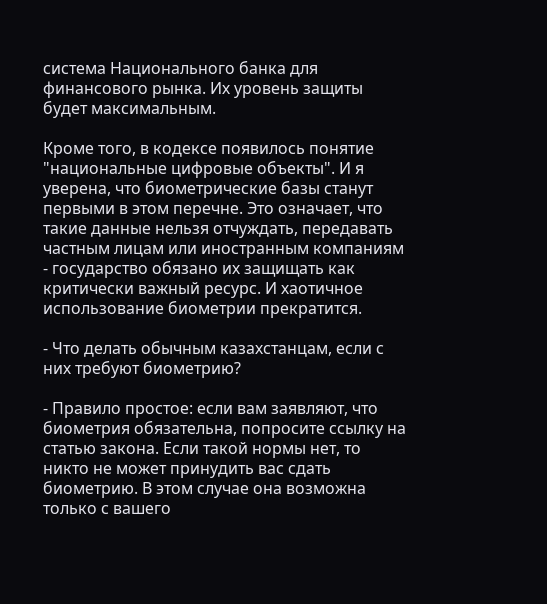система Национального банка для финансового рынка. Их уровень защиты будет максимальным.

Кроме того, в кодексе появилось понятие "национальные цифровые объекты". И я уверена, что биометрические базы станут первыми в этом перечне. Это означает, что такие данные нельзя отчуждать, передавать частным лицам или иностранным компаниям - государство обязано их защищать как критически важный ресурс. И хаотичное использование биометрии прекратится.

- Что делать обычным казахстанцам, если с них требуют биометрию?

- Правило простое: если вам заявляют, что биометрия обязательна, попросите ссылку на статью закона. Если такой нормы нет, то никто не может принудить вас сдать биометрию. В этом случае она возможна только с вашего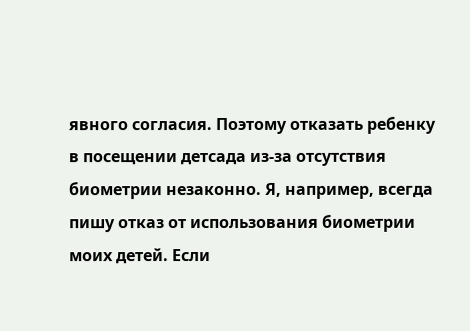явного согласия. Поэтому отказать ребенку в посещении детсада из-за отсутствия биометрии незаконно. Я, например, всегда пишу отказ от использования биометрии моих детей. Если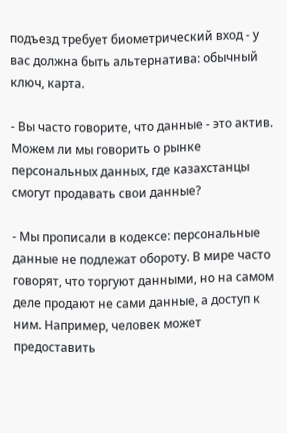подъезд требует биометрический вход - у вас должна быть альтернатива: обычный ключ, карта.

- Вы часто говорите, что данные - это актив. Можем ли мы говорить о рынке персональных данных, где казахстанцы смогут продавать свои данные?

- Мы прописали в кодексе: персональные данные не подлежат обороту. В мире часто говорят, что торгуют данными, но на самом деле продают не сами данные, а доступ к ним. Например, человек может предоставить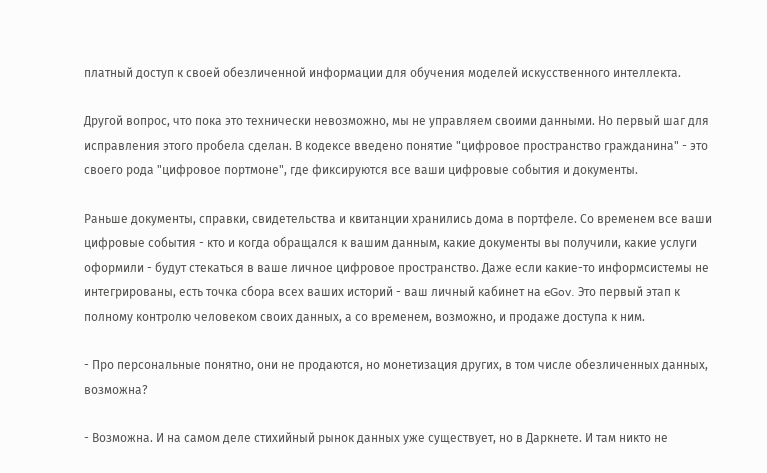платный доступ к своей обезличенной информации для обучения моделей искусственного интеллекта.

Другой вопрос, что пока это технически невозможно, мы не управляем своими данными. Но первый шаг для исправления этого пробела сделан. В кодексе введено понятие "цифровое пространство гражданина" - это своего рода "цифровое портмоне", где фиксируются все ваши цифровые события и документы.

Раньше документы, справки, свидетельства и квитанции хранились дома в портфеле. Со временем все ваши цифровые события - кто и когда обращался к вашим данным, какие документы вы получили, какие услуги оформили - будут стекаться в ваше личное цифровое пространство. Даже если какие-то информсистемы не интегрированы, есть точка сбора всех ваших историй - ваш личный кабинет на eGov. Это первый этап к полному контролю человеком своих данных, а со временем, возможно, и продаже доступа к ним.

- Про персональные понятно, они не продаются, но монетизация других, в том числе обезличенных данных, возможна?

- Возможна. И на самом деле стихийный рынок данных уже существует, но в Даркнете. И там никто не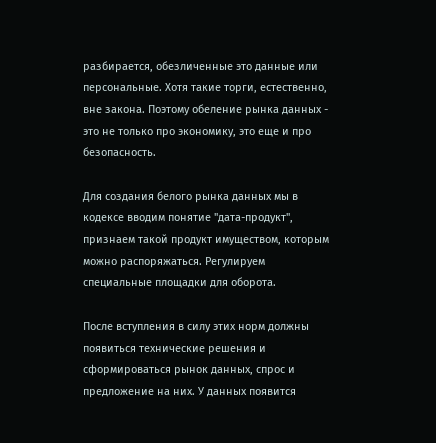разбирается, обезличенные это данные или персональные. Хотя такие торги, естественно, вне закона. Поэтому обеление рынка данных - это не только про экономику, это еще и про безопасность.

Для создания белого рынка данных мы в кодексе вводим понятие "дата-продукт", признаем такой продукт имуществом, которым можно распоряжаться. Регулируем специальные площадки для оборота.

После вступления в силу этих норм должны появиться технические решения и сформироваться рынок данных, спрос и предложение на них. У данных появится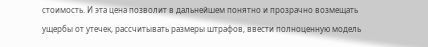стоимость. И эта цена позволит в дальнейшем понятно и прозрачно возмещать ущербы от утечек, рассчитывать размеры штрафов, ввести полноценную модель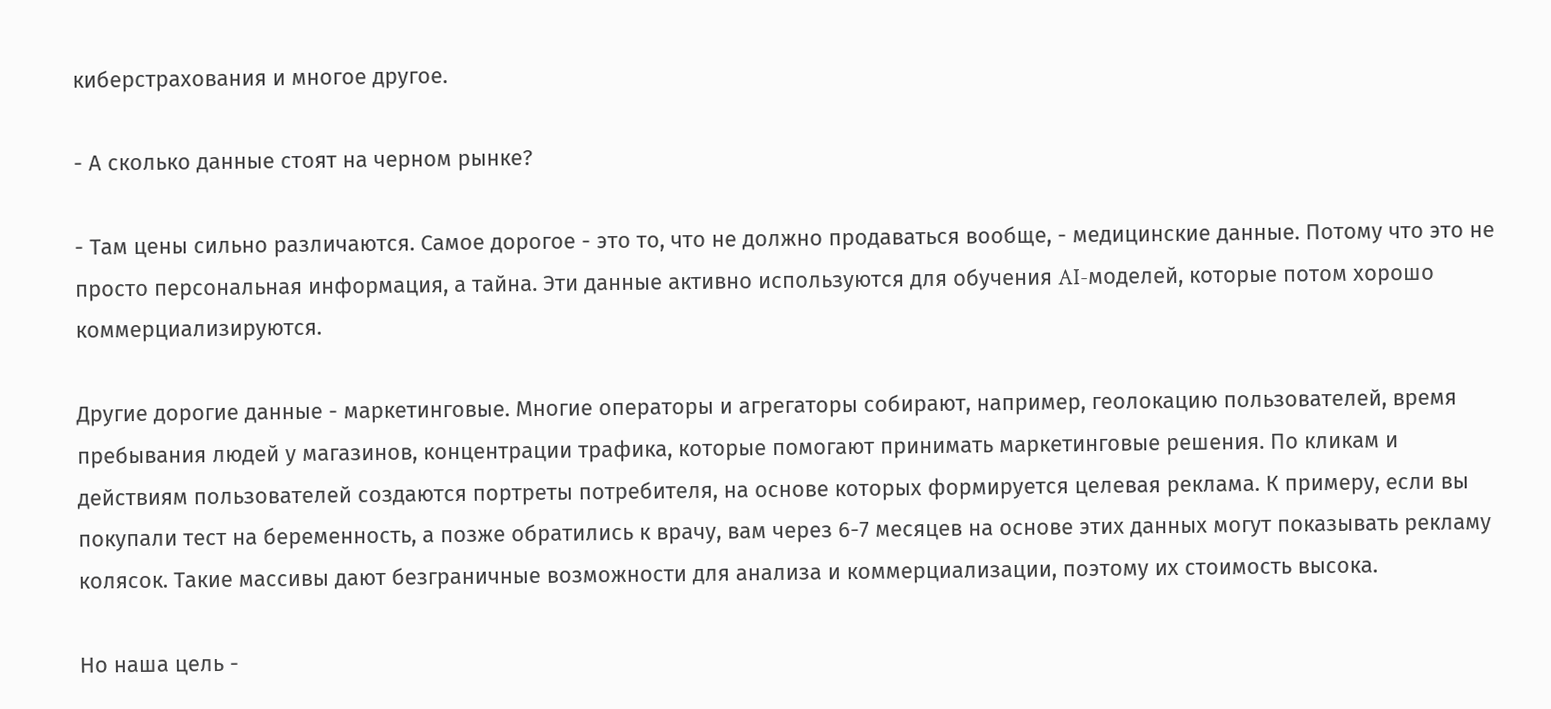киберстрахования и многое другое.

- А сколько данные стоят на черном рынке?

- Там цены сильно различаются. Самое дорогое - это то, что не должно продаваться вообще, - медицинские данные. Потому что это не просто персональная информация, а тайна. Эти данные активно используются для обучения AI-моделей, которые потом хорошо коммерциализируются.

Другие дорогие данные - маркетинговые. Многие операторы и агрегаторы собирают, например, геолокацию пользователей, время пребывания людей у магазинов, концентрации трафика, которые помогают принимать маркетинговые решения. По кликам и действиям пользователей создаются портреты потребителя, на основе которых формируется целевая реклама. К примеру, если вы покупали тест на беременность, а позже обратились к врачу, вам через 6-7 месяцев на основе этих данных могут показывать рекламу колясок. Такие массивы дают безграничные возможности для анализа и коммерциализации, поэтому их стоимость высока.

Но наша цель -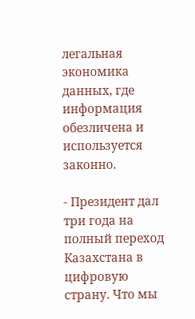легальная экономика данных, где информация обезличена и используется законно.

- Президент дал три года на полный переход Казахстана в цифровую страну. Что мы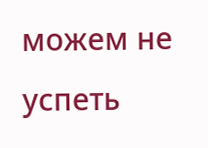можем не успеть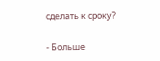сделать к сроку?

- Больше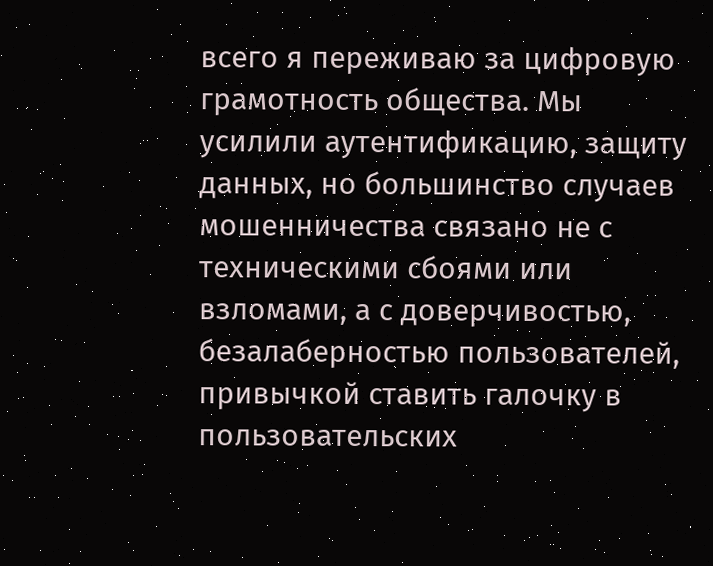всего я переживаю за цифровую грамотность общества. Мы усилили аутентификацию, защиту данных, но большинство случаев мошенничества связано не с техническими сбоями или взломами, а с доверчивостью, безалаберностью пользователей, привычкой ставить галочку в пользовательских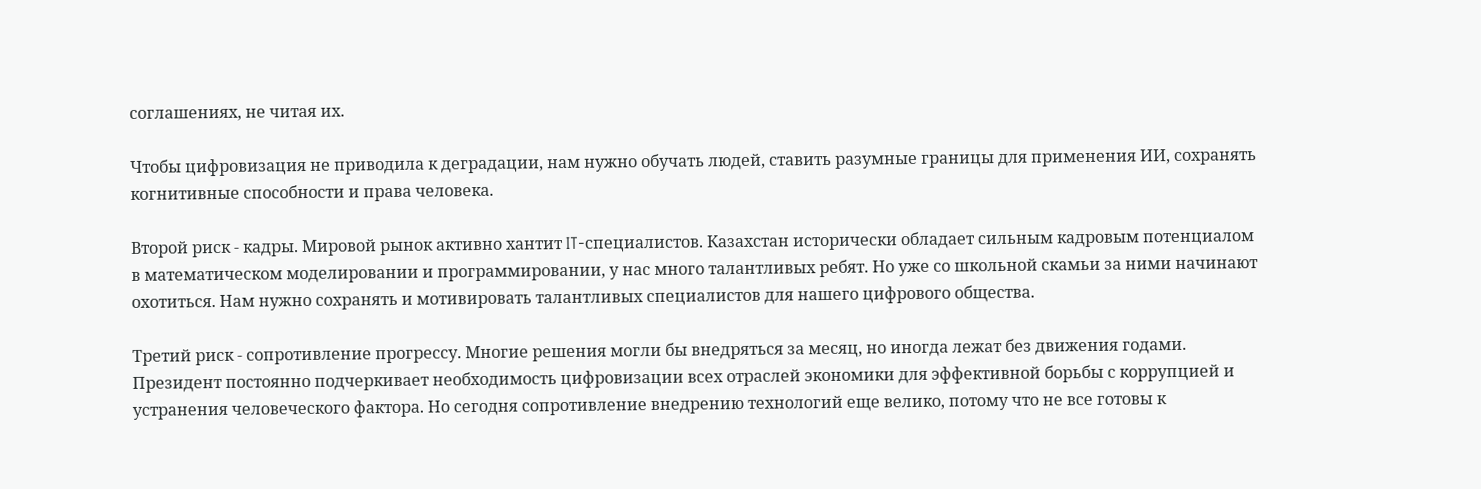соглашениях, не читая их.

Чтобы цифровизация не приводила к деградации, нам нужно обучать людей, ставить разумные границы для применения ИИ, сохранять когнитивные способности и права человека.

Второй риск - кадры. Мировой рынок активно хантит IT-специалистов. Казахстан исторически обладает сильным кадровым потенциалом в математическом моделировании и программировании, у нас много талантливых ребят. Но уже со школьной скамьи за ними начинают охотиться. Нам нужно сохранять и мотивировать талантливых специалистов для нашего цифрового общества.

Третий риск - сопротивление прогрессу. Многие решения могли бы внедряться за месяц, но иногда лежат без движения годами. Президент постоянно подчеркивает необходимость цифровизации всех отраслей экономики для эффективной борьбы с коррупцией и устранения человеческого фактора. Но сегодня сопротивление внедрению технологий еще велико, потому что не все готовы к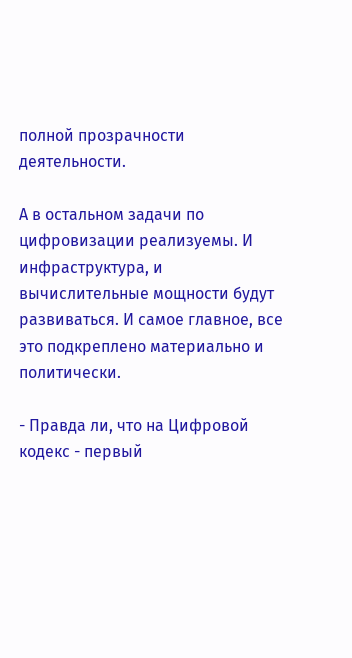полной прозрачности деятельности.

А в остальном задачи по цифровизации реализуемы. И инфраструктура, и вычислительные мощности будут развиваться. И самое главное, все это подкреплено материально и политически.

- Правда ли, что на Цифровой кодекс - первый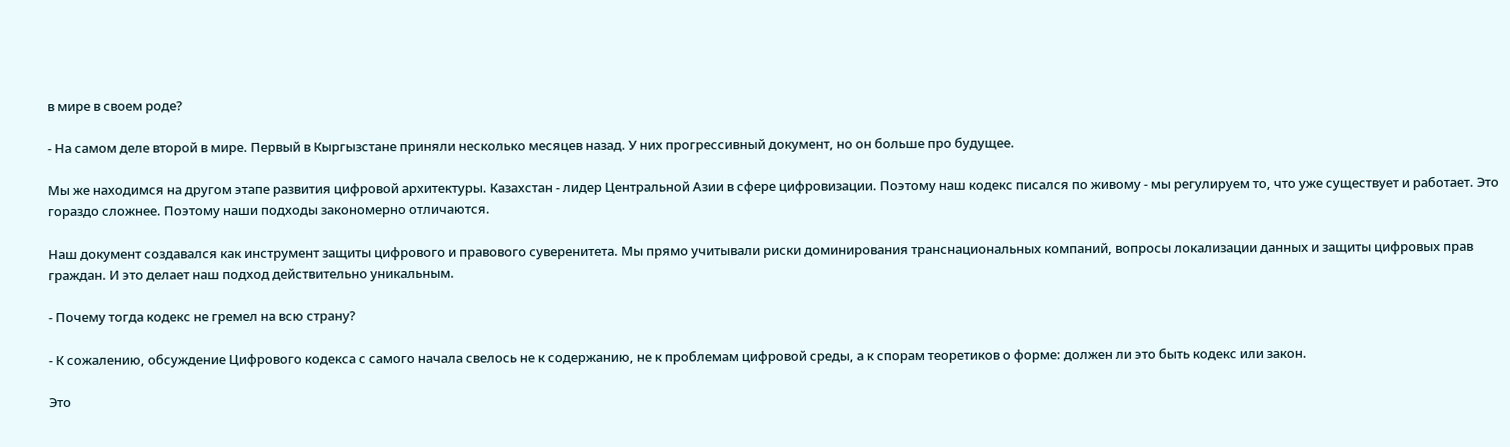в мире в своем роде?

- На самом деле второй в мире. Первый в Кыргызстане приняли несколько месяцев назад. У них прогрессивный документ, но он больше про будущее.

Мы же находимся на другом этапе развития цифровой архитектуры. Казахстан - лидер Центральной Азии в сфере цифровизации. Поэтому наш кодекс писался по живому - мы регулируем то, что уже существует и работает. Это гораздо сложнее. Поэтому наши подходы закономерно отличаются.

Наш документ создавался как инструмент защиты цифрового и правового суверенитета. Мы прямо учитывали риски доминирования транснациональных компаний, вопросы локализации данных и защиты цифровых прав граждан. И это делает наш подход действительно уникальным.

- Почему тогда кодекс не гремел на всю страну?

- К сожалению, обсуждение Цифрового кодекса с самого начала свелось не к содержанию, не к проблемам цифровой среды, а к спорам теоретиков о форме: должен ли это быть кодекс или закон.

Это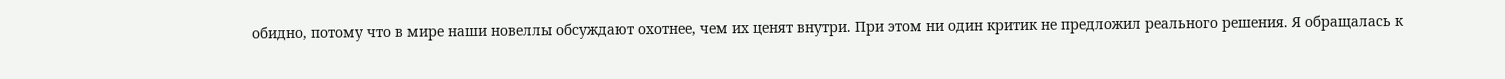обидно, потому что в мире наши новеллы обсуждают охотнее, чем их ценят внутри. При этом ни один критик не предложил реального решения. Я обращалась к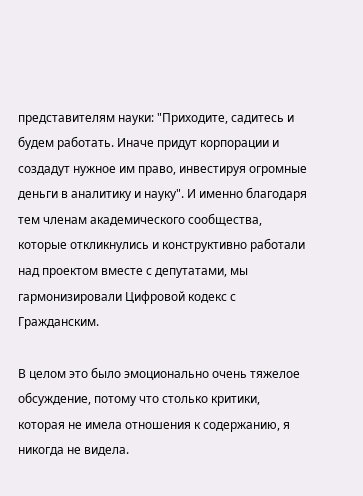представителям науки: "Приходите, садитесь и будем работать. Иначе придут корпорации и создадут нужное им право, инвестируя огромные деньги в аналитику и науку". И именно благодаря тем членам академического сообщества, которые откликнулись и конструктивно работали над проектом вместе с депутатами, мы гармонизировали Цифровой кодекс с Гражданским.

В целом это было эмоционально очень тяжелое обсуждение, потому что столько критики, которая не имела отношения к содержанию, я никогда не видела.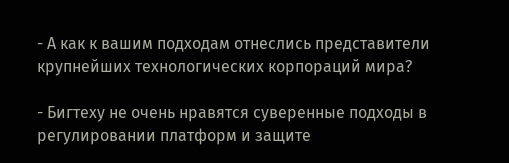- А как к вашим подходам отнеслись представители крупнейших технологических корпораций мира?

- Бигтеху не очень нравятся суверенные подходы в регулировании платформ и защите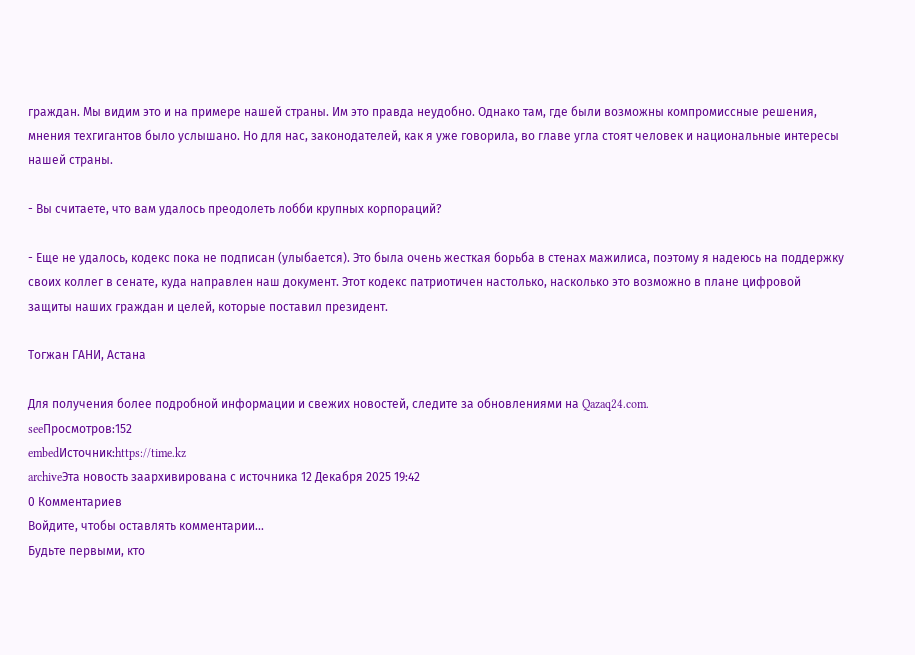граждан. Мы видим это и на примере нашей страны. Им это правда неудобно. Однако там, где были возможны компромиссные решения, мнения техгигантов было услышано. Но для нас, законодателей, как я уже говорила, во главе угла стоят человек и национальные интересы нашей страны.

- Вы считаете, что вам удалось преодолеть лобби крупных корпораций?

- Еще не удалось, кодекс пока не подписан (улыбается). Это была очень жесткая борьба в стенах мажилиса, поэтому я надеюсь на поддержку своих коллег в сенате, куда направлен наш документ. Этот кодекс патриотичен настолько, насколько это возможно в плане цифровой защиты наших граждан и целей, которые поставил президент.

Тогжан ГАНИ, Астана

Для получения более подробной информации и свежих новостей, следите за обновлениями на Qazaq24.com.
seeПросмотров:152
embedИсточник:https://time.kz
archiveЭта новость заархивирована с источника 12 Декабря 2025 19:42
0 Комментариев
Войдите, чтобы оставлять комментарии...
Будьте первыми, кто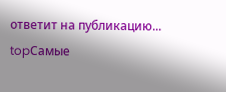ответит на публикацию...
topСамые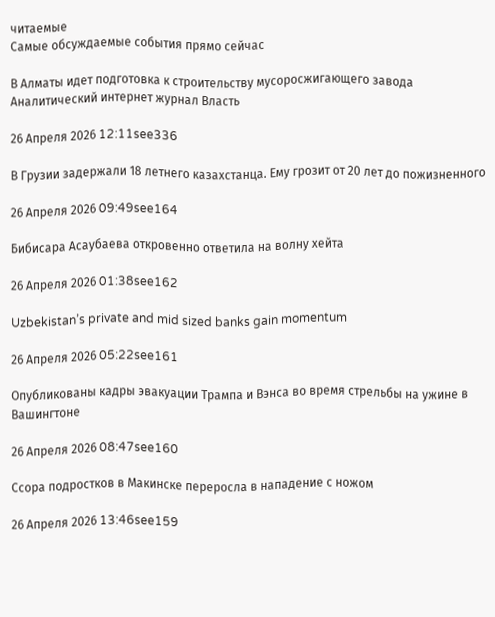читаемые
Самые обсуждаемые события прямо сейчас

В Алматы идет подготовка к строительству мусоросжигающего завода Аналитический интернет журнал Власть

26 Апреля 2026 12:11see336

В Грузии задержали 18 летнего казахстанца. Ему грозит от 20 лет до пожизненного

26 Апреля 2026 09:49see164

Бибисара Асаубаева откровенно ответила на волну хейта

26 Апреля 2026 01:38see162

Uzbekistan’s private and mid sized banks gain momentum

26 Апреля 2026 05:22see161

Опубликованы кадры эвакуации Трампа и Вэнса во время стрельбы на ужине в Вашингтоне

26 Апреля 2026 08:47see160

Ссора подростков в Макинске переросла в нападение с ножом

26 Апреля 2026 13:46see159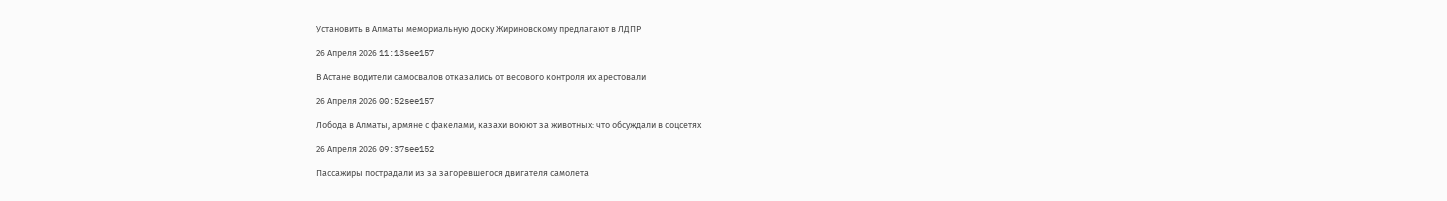Установить в Алматы мемориальную доску Жириновскому предлагают в ЛДПР

26 Апреля 2026 11:13see157

В Астане водители самосвалов отказались от весового контроля их арестовали

26 Апреля 2026 00:52see157

Лобода в Алматы, армяне с факелами, казахи воюют за животных: что обсуждали в соцсетях

26 Апреля 2026 09:37see152

Пассажиры пострадали из за загоревшегося двигателя самолета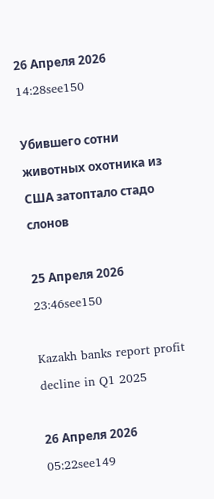26 Апреля 2026 14:28see150

Убившего сотни животных охотника из США затоптало стадо слонов

25 Апреля 2026 23:46see150

Kazakh banks report profit decline in Q1 2025

26 Апреля 2026 05:22see149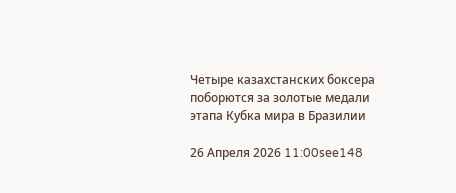Четыре казахстанских боксера поборются за золотые медали этапа Кубка мира в Бразилии

26 Апреля 2026 11:00see148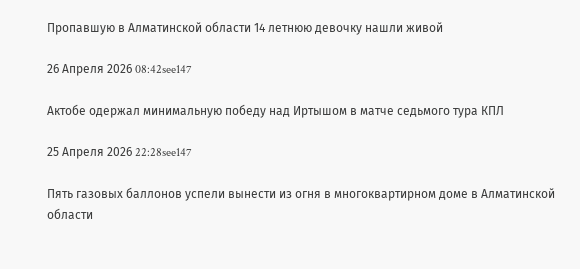Пропавшую в Алматинской области 14 летнюю девочку нашли живой

26 Апреля 2026 08:42see147

Актобе одержал минимальную победу над Иртышом в матче седьмого тура КПЛ

25 Апреля 2026 22:28see147

Пять газовых баллонов успели вынести из огня в многоквартирном доме в Алматинской области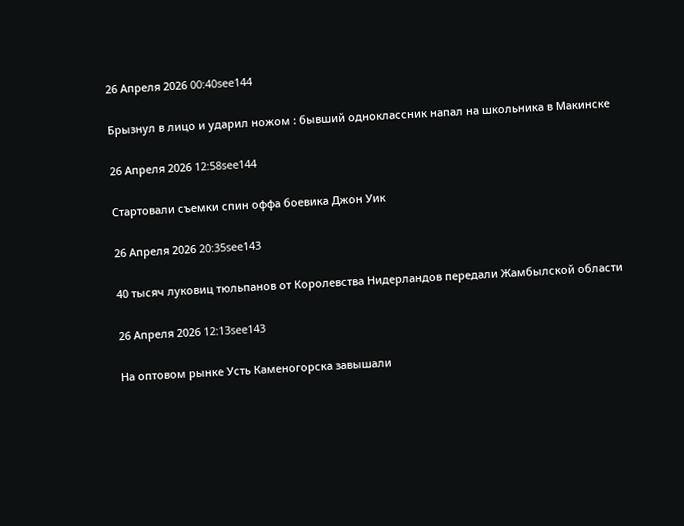26 Апреля 2026 00:40see144

Брызнул в лицо и ударил ножом : бывший одноклассник напал на школьника в Макинске

26 Апреля 2026 12:58see144

Стартовали съемки спин оффа боевика Джон Уик

26 Апреля 2026 20:35see143

40 тысяч луковиц тюльпанов от Королевства Нидерландов передали Жамбылской области

26 Апреля 2026 12:13see143

На оптовом рынке Усть Каменогорска завышали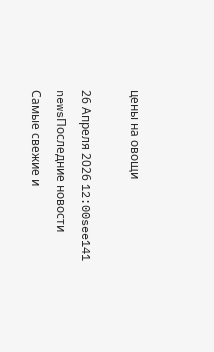цены на овощи

26 Апреля 2026 12:00see141
newsПоследние новости
Самые свежие и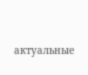актуальные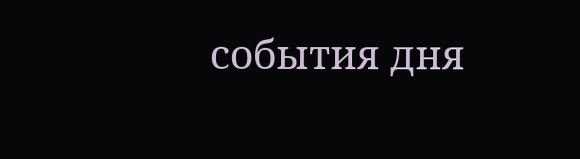события дня